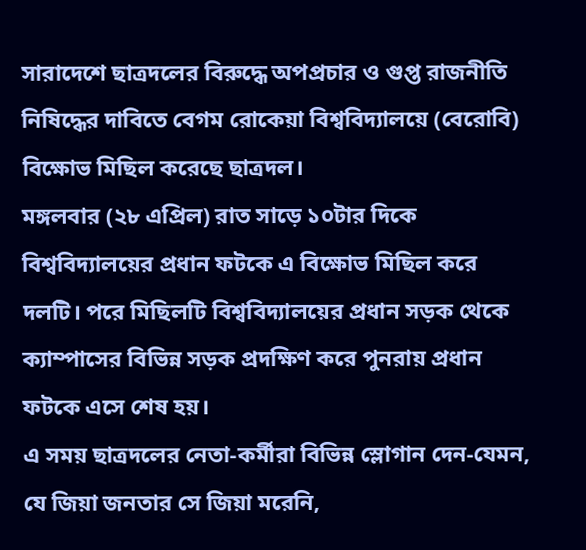সারাদেশে ছাত্রদলের বিরুদ্ধে অপপ্রচার ও গুপ্ত রাজনীতি নিষিদ্ধের দাবিতে বেগম রোকেয়া বিশ্ববিদ্যালয়ে (বেরোবি) বিক্ষোভ মিছিল করেছে ছাত্রদল।
মঙ্গলবার (২৮ এপ্রিল) রাত সাড়ে ১০টার দিকে বিশ্ববিদ্যালয়ের প্রধান ফটকে এ বিক্ষোভ মিছিল করে দলটি। পরে মিছিলটি বিশ্ববিদ্যালয়ের প্রধান সড়ক থেকে ক্যাম্পাসের বিভিন্ন সড়ক প্রদক্ষিণ করে পুনরায় প্রধান ফটকে এসে শেষ হয়।
এ সময় ছাত্রদলের নেতা-কর্মীরা বিভিন্ন স্লোগান দেন-যেমন, যে জিয়া জনতার সে জিয়া মরেনি,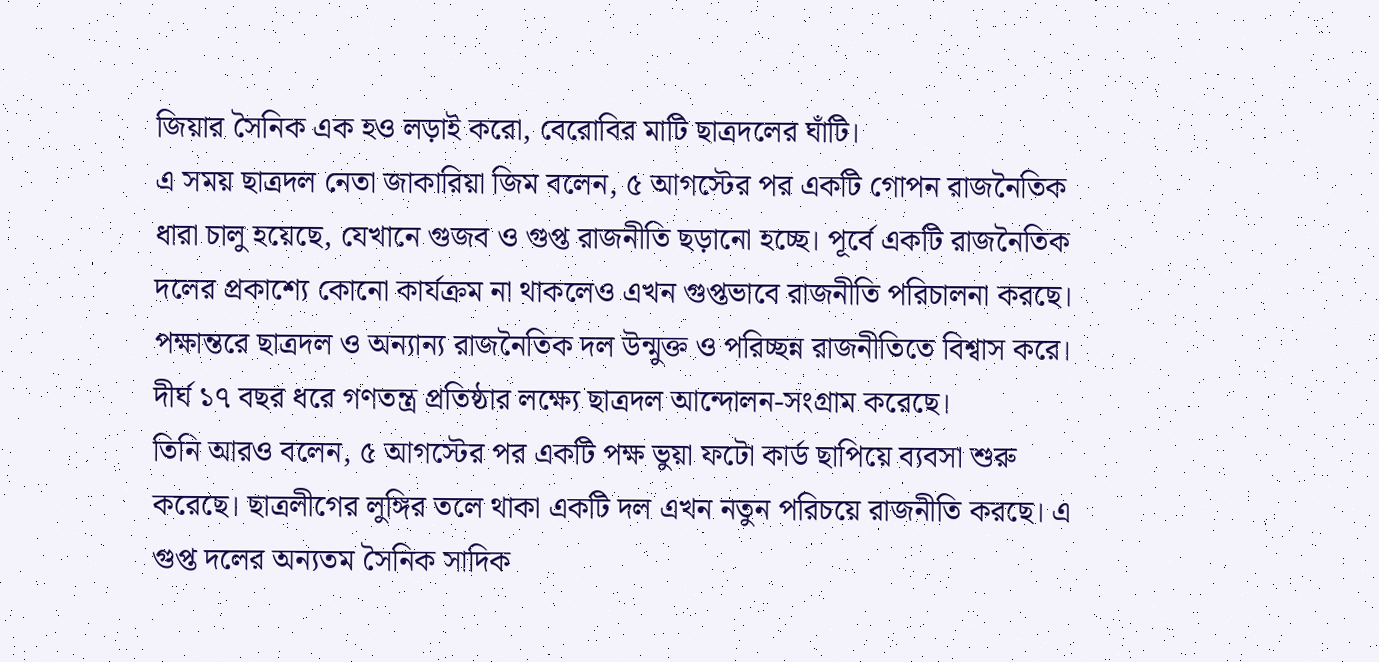জিয়ার সৈনিক এক হও লড়াই করো, বেরোবির মাটি ছাত্রদলের ঘাঁটি।
এ সময় ছাত্রদল নেতা জাকারিয়া জিম বলেন, ৫ আগস্টের পর একটি গোপন রাজনৈতিক ধারা চালু হয়েছে, যেখানে গুজব ও গুপ্ত রাজনীতি ছড়ানো হচ্ছে। পূর্বে একটি রাজনৈতিক দলের প্রকাশ্যে কোনো কার্যক্রম না থাকলেও এখন গুপ্তভাবে রাজনীতি পরিচালনা করছে। পক্ষান্তরে ছাত্রদল ও অন্যান্য রাজনৈতিক দল উন্মুক্ত ও পরিচ্ছন্ন রাজনীতিতে বিশ্বাস করে। দীর্ঘ ১৭ বছর ধরে গণতন্ত্র প্রতিষ্ঠার লক্ষ্যে ছাত্রদল আন্দোলন-সংগ্রাম করেছে।
তিনি আরও বলেন, ৫ আগস্টের পর একটি পক্ষ ভুয়া ফটো কার্ড ছাপিয়ে ব্যবসা শুরু করেছে। ছাত্রলীগের লুঙ্গির তলে থাকা একটি দল এখন নতুন পরিচয়ে রাজনীতি করছে। এ গুপ্ত দলের অন্যতম সৈনিক সাদিক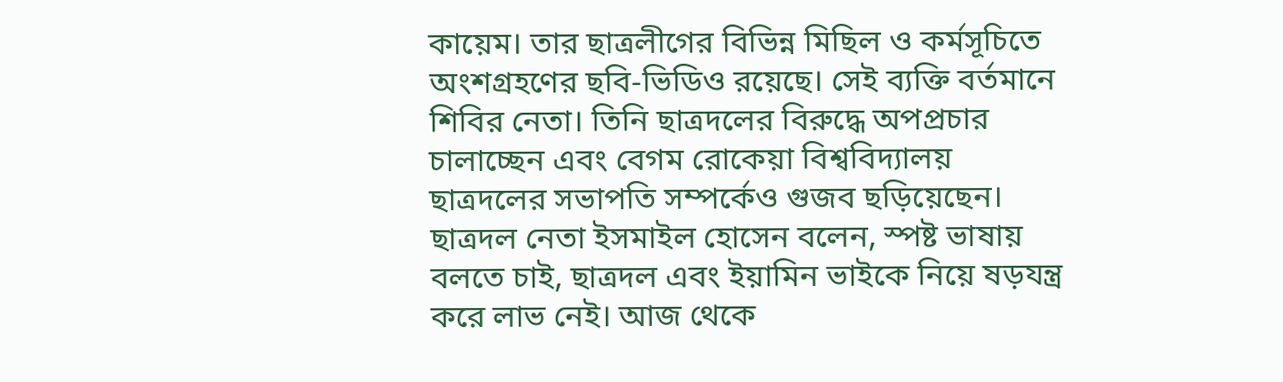কায়েম। তার ছাত্রলীগের বিভিন্ন মিছিল ও কর্মসূচিতে অংশগ্রহণের ছবি-ভিডিও রয়েছে। সেই ব্যক্তি বর্তমানে শিবির নেতা। তিনি ছাত্রদলের বিরুদ্ধে অপপ্রচার চালাচ্ছেন এবং বেগম রোকেয়া বিশ্ববিদ্যালয় ছাত্রদলের সভাপতি সম্পর্কেও গুজব ছড়িয়েছেন।
ছাত্রদল নেতা ইসমাইল হোসেন বলেন, স্পষ্ট ভাষায় বলতে চাই, ছাত্রদল এবং ইয়ামিন ভাইকে নিয়ে ষড়যন্ত্র করে লাভ নেই। আজ থেকে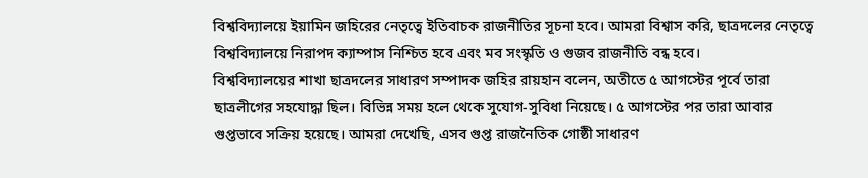বিশ্ববিদ্যালয়ে ইয়ামিন জহিরের নেতৃত্বে ইতিবাচক রাজনীতির সূচনা হবে। আমরা বিশ্বাস করি, ছাত্রদলের নেতৃত্বে বিশ্ববিদ্যালয়ে নিরাপদ ক্যাম্পাস নিশ্চিত হবে এবং মব সংস্কৃতি ও গুজব রাজনীতি বন্ধ হবে।
বিশ্ববিদ্যালয়ের শাখা ছাত্রদলের সাধারণ সম্পাদক জহির রায়হান বলেন, অতীতে ৫ আগস্টের পূর্বে তারা ছাত্রলীগের সহযোদ্ধা ছিল। বিভিন্ন সময় হলে থেকে সুযোগ-সুবিধা নিয়েছে। ৫ আগস্টের পর তারা আবার গুপ্তভাবে সক্রিয় হয়েছে। আমরা দেখেছি, এসব গুপ্ত রাজনৈতিক গোষ্ঠী সাধারণ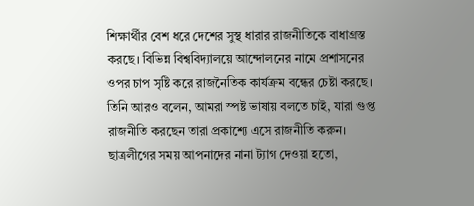শিক্ষার্থীর বেশ ধরে দেশের সুস্থ ধারার রাজনীতিকে বাধাগ্রস্ত করছে। বিভিন্ন বিশ্ববিদ্যালয়ে আন্দোলনের নামে প্রশাসনের ওপর চাপ সৃষ্টি করে রাজনৈতিক কার্যক্রম বন্ধের চেষ্টা করছে।
তিনি আরও বলেন, আমরা স্পষ্ট ভাষায় বলতে চাই, যারা গুপ্ত রাজনীতি করছেন তারা প্রকাশ্যে এসে রাজনীতি করুন। ছাত্রলীগের সময় আপনাদের নানা ট্যাগ দেওয়া হতো,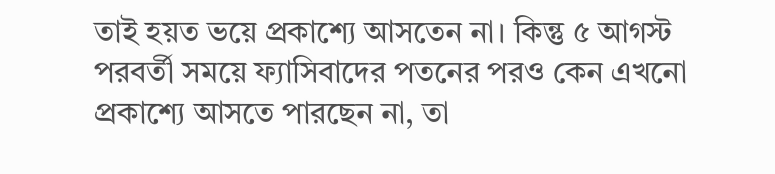তাই হয়ত ভয়ে প্রকাশ্যে আসতেন না। কিন্তু ৫ আগস্ট পরবর্তী সময়ে ফ্যাসিবাদের পতনের পরও কেন এখনো প্রকাশ্যে আসতে পারছেন না, তা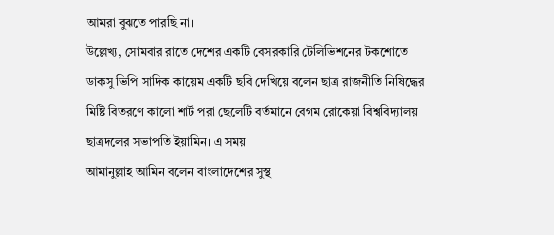আমরা বুঝতে পারছি না।
উল্লেখ্য, সোমবার রাতে দেশের একটি বেসরকারি টেলিভিশনের টকশোতে ডাকসু ভিপি সাদিক কায়েম একটি ছবি দেখিয়ে বলেন ছাত্র রাজনীতি নিষিদ্ধের মিষ্টি বিতরণে কালো শার্ট পরা ছেলেটি বর্তমানে বেগম রোকেয়া বিশ্ববিদ্যালয় ছাত্রদলের সভাপতি ইয়ামিন। এ সময়
আমানুল্লাহ আমিন বলেন বাংলাদেশের সুস্থ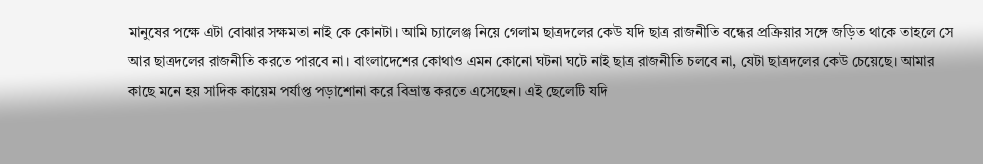মানুষের পক্ষে এটা বোঝার সক্ষমতা নাই কে কোনটা। আমি চ্যালেঞ্জ নিয়ে গেলাম ছাত্রদলের কেউ যদি ছাত্র রাজনীতি বন্ধের প্রক্রিয়ার সঙ্গে জড়িত থাকে তাহলে সে আর ছাত্রদলের রাজনীতি করতে পারবে না। বাংলাদেশের কোথাও এমন কোনো ঘটনা ঘটে নাই ছাত্র রাজনীতি চলবে না, যেটা ছাত্রদলের কেউ চেয়েছে। আমার কাছে মনে হয় সাদিক কায়েম পর্যাপ্ত পড়াশোনা করে বিভ্রান্ত করতে এসেছেন। এই ছেলেটি যদি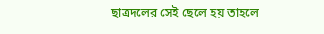ছাত্রদলের সেই ছেলে হয় তাহলে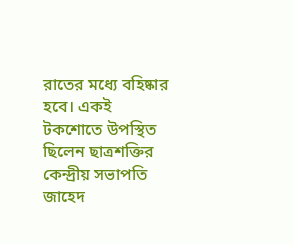রাতের মধ্যে বহিষ্কার হবে। একই টকশোতে উপস্থিত ছিলেন ছাত্রশক্তির কেন্দ্রীয় সভাপতি জাহেদ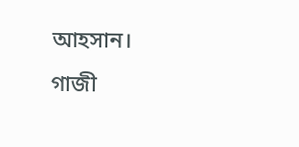আহসান।
গাজী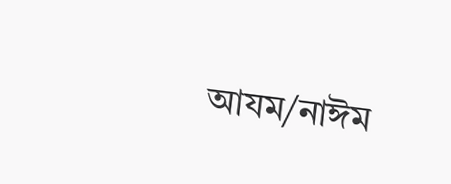আযম/নাঈম